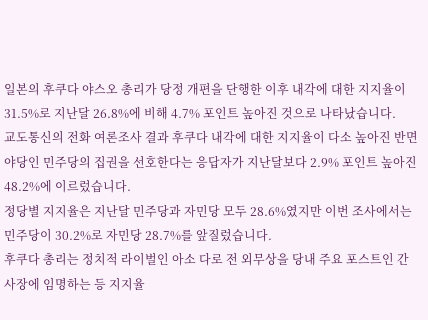일본의 후쿠다 야스오 총리가 당정 개편을 단행한 이후 내각에 대한 지지율이 31.5%로 지난달 26.8%에 비해 4.7% 포인트 높아진 것으로 나타났습니다.
교도통신의 전화 여론조사 결과 후쿠다 내각에 대한 지지율이 다소 높아진 반면 야당인 민주당의 집권을 선호한다는 응답자가 지난달보다 2.9% 포인트 높아진 48.2%에 이르렀습니다.
정당별 지지율은 지난달 민주당과 자민당 모두 28.6%였지만 이번 조사에서는 민주당이 30.2%로 자민당 28.7%를 앞질렀습니다.
후쿠다 총리는 정치적 라이벌인 아소 다로 전 외무상을 당내 주요 포스트인 간사장에 임명하는 등 지지율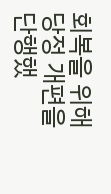회복을 위해 당정 개편을 단행했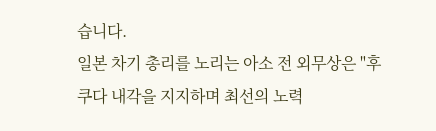습니다.
일본 차기 총리를 노리는 아소 전 외무상은 "후쿠다 내각을 지지하며 최선의 노력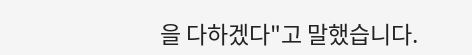을 다하겠다"고 말했습니다.